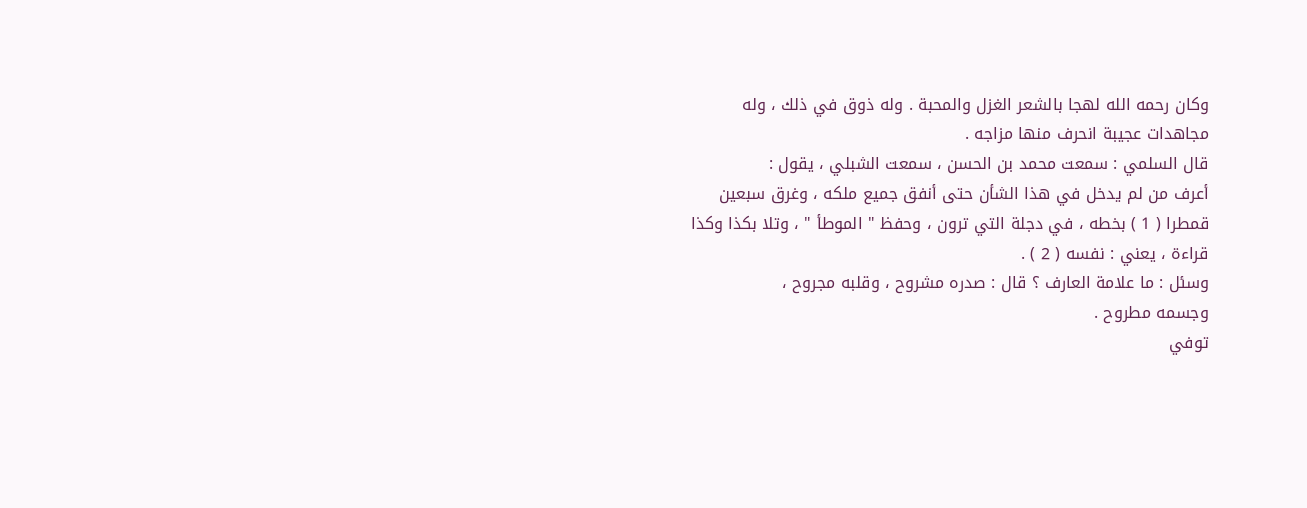وكان رحمه الله لهجا بالشعر الغزل والمحبة . وله ذوق في ذلك ، وله
مجاهدات عجيبة انحرف منها مزاجه .
قال السلمي : سمعت محمد بن الحسن ، سمعت الشبلي ، يقول :
أعرف من لم يدخل في هذا الشأن حتى أنفق جميع ملكه ، وغرق سبعين
قمطرا ( 1 ) بخطه ، في دجلة التي ترون ، وحفظ " الموطأ " ، وتلا بكذا وكذا
قراءة ، يعني : نفسه ( 2 ) .
وسئل : ما علامة العارف ؟ قال : صدره مشروح ، وقلبه مجروح ،
وجسمه مطروح .
توفي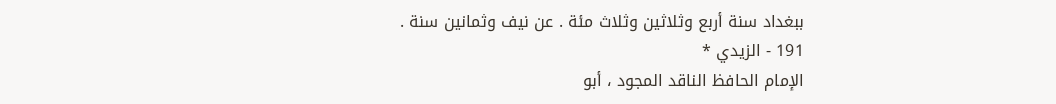ببغداد سنة أربع وثلاثين وثلاث مئة . عن نيف وثمانين سنة .
191 - الزيدي *
الإمام الحافظ الناقد المجود ، أبو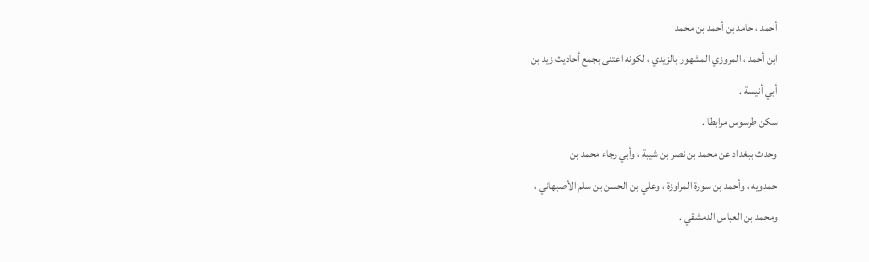أحمد ، حامد بن أحمد بن محمد
ابن أحمد ، المروزي المشهور بالزيدي ، لكونه اعتنى بجمع أحاديث زيد بن
أبي أنيسة .
سكن طرسوس مرابطا .
وحدث ببغداد عن محمد بن نصر بن شيبة ، وأبي رجاء محمد بن
حمدويه ، وأحمد بن سورة المراوزة ، وعلي بن الحسن بن سلم الأصبهاني ،
ومحمد بن العباس الدمشقي .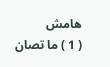هامش
( 1 ) ما تصان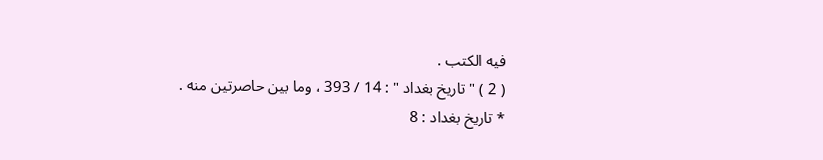فيه الكتب .
( 2 ) " تاريخ بغداد " : 14 / 393 ، وما بين حاصرتين منه .
* تاريخ بغداد : 8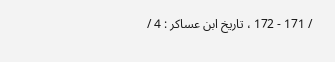/ 171 - 172 ، تاريخ ابن عساكر : 4 /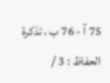75 آ - 76 ب ، تذكرة
الحفاظ : 3 /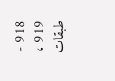918 - 919 ، طبقات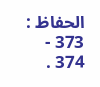الحفاظ : 373 - 374 .